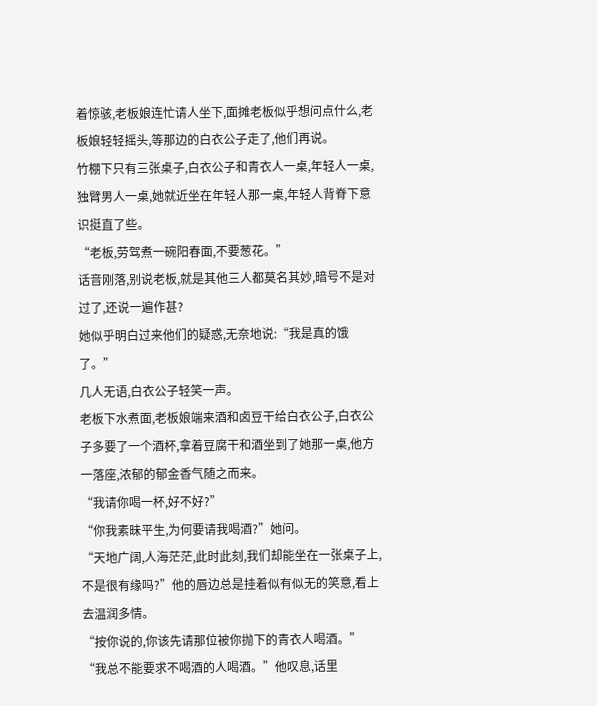着惊骇,老板娘连忙请人坐下,面摊老板似乎想问点什么,老板娘轻轻摇头,等那边的白衣公子走了,他们再说。
竹棚下只有三张桌子,白衣公子和青衣人一桌,年轻人一桌,独臂男人一桌,她就近坐在年轻人那一桌,年轻人背脊下意识挺直了些。
“老板,劳驾煮一碗阳春面,不要葱花。”
话音刚落,别说老板,就是其他三人都莫名其妙,暗号不是对过了,还说一遍作甚?
她似乎明白过来他们的疑惑,无奈地说:“我是真的饿了。”
几人无语,白衣公子轻笑一声。
老板下水煮面,老板娘端来酒和卤豆干给白衣公子,白衣公子多要了一个酒杯,拿着豆腐干和酒坐到了她那一桌,他方一落座,浓郁的郁金香气随之而来。
“我请你喝一杯,好不好?”
“你我素昧平生,为何要请我喝酒?”她问。
“天地广阔,人海茫茫,此时此刻,我们却能坐在一张桌子上,不是很有缘吗?”他的唇边总是挂着似有似无的笑意,看上去温润多情。
“按你说的,你该先请那位被你抛下的青衣人喝酒。”
“我总不能要求不喝酒的人喝酒。”他叹息,话里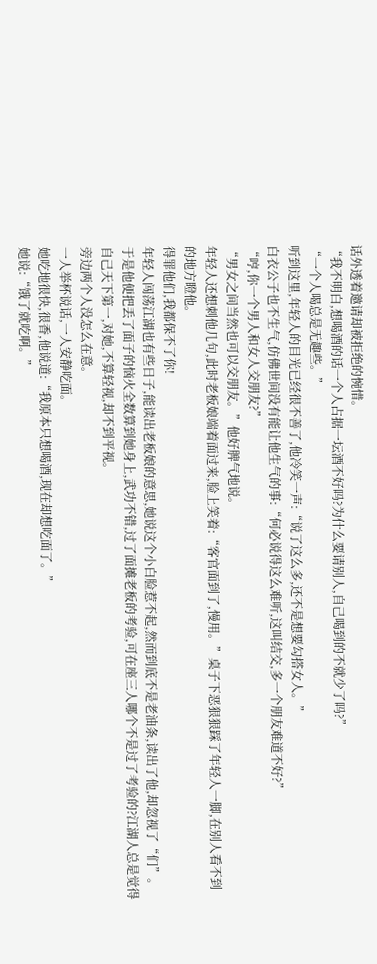话外透着邀请却被拒绝的惋惜。
“我不明白,想喝酒的话一个人占据一坛酒不好吗?为什么要请别人,自己喝到的不就少了吗?”
“一个人喝总是无趣些。”
听到这里,年轻人的目光已经很不善了,他冷笑一声:“说了这么多,还不是想要勾搭女人。”
白衣公子也不生气,仿佛世间没有能让他生气的事:“何必说得这么难听,这叫结交,多一个朋友难道不好?”
“哼,你一个男人和女人交朋友?”
“男女之间当然也可以交朋友。”他好脾气地说。
年轻人还想刺他几句,此时老板娘端着面过来,脸上笑着:“客官面到了,慢用。”桌子下恶狠狠踩了年轻人一脚,在别人看不到的地方瞪他。
得罪他们,我都保不了你!
年轻人闯荡江湖也有些日子,能读出老板娘的意思,她说这个小白脸惹不起,然而到底不是老油条,读出了他,却忽视了“们”。
于是他便把丢了面子的恼火全数算到她身上,武功不错,过了面摊老板的考验,可在座三人哪个不是过了考验的?江湖人总是觉得自己天下第一,对她,不算轻视,却不到平视。
旁边两个人没怎么在意。
一人举杯说话,一人安静吃面。
她吃地很快,很香,他说道:“我原本只想喝酒,现在却想吃面了。”
她说:“饿了就吃啊。”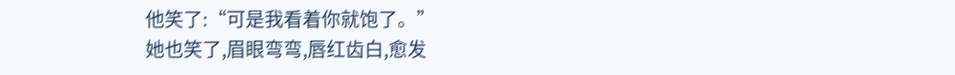他笑了:“可是我看着你就饱了。”
她也笑了,眉眼弯弯,唇红齿白,愈发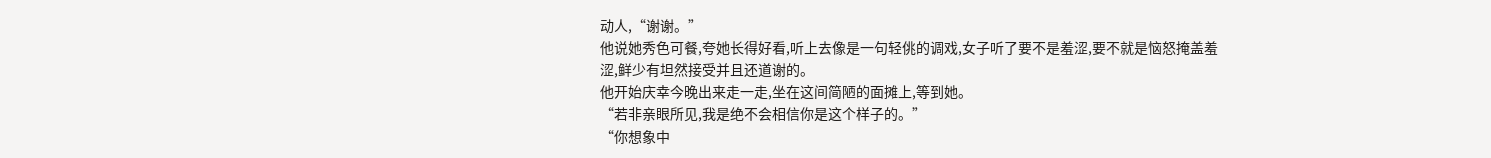动人,“谢谢。”
他说她秀色可餐,夸她长得好看,听上去像是一句轻佻的调戏,女子听了要不是羞涩,要不就是恼怒掩盖羞涩,鲜少有坦然接受并且还道谢的。
他开始庆幸今晚出来走一走,坐在这间简陋的面摊上,等到她。
“若非亲眼所见,我是绝不会相信你是这个样子的。”
“你想象中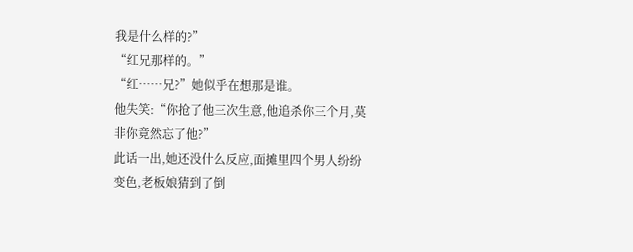我是什么样的?”
“红兄那样的。”
“红……兄?”她似乎在想那是谁。
他失笑:“你抢了他三次生意,他追杀你三个月,莫非你竟然忘了他?”
此话一出,她还没什么反应,面摊里四个男人纷纷变色,老板娘猜到了倒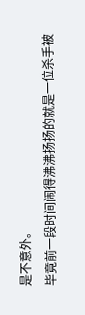是不意外。
毕竟前一段时间闹得沸沸扬扬的就是一位杀手被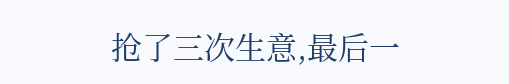抢了三次生意,最后一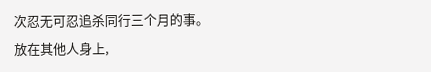次忍无可忍追杀同行三个月的事。
放在其他人身上,